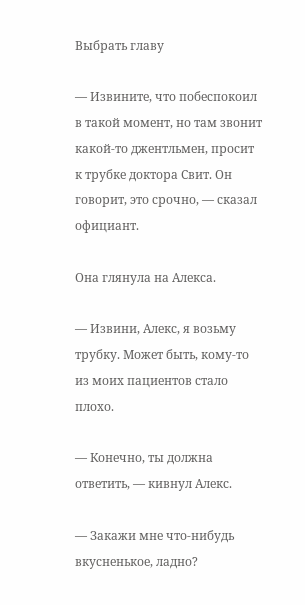Выбрать главу

— Извините, что побеспокоил в такой момент, но там звонит какой-то джентльмен, просит к трубке доктора Свит. Он говорит, это срочно, — сказал официант.

Она глянула на Алекса.

— Извини, Алекс, я возьму трубку. Может быть, кому-то из моих пациентов стало плохо.

— Конечно, ты должна ответить, — кивнул Алекс.

— Закажи мне что-нибудь вкусненькое, ладно?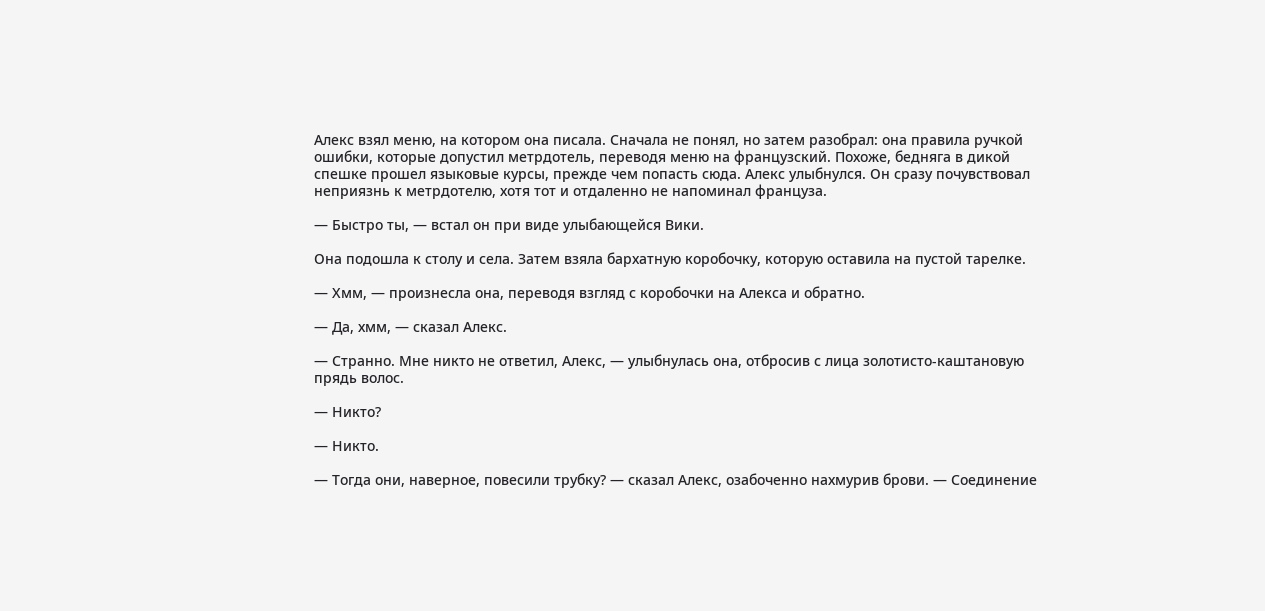Алекс взял меню, на котором она писала. Сначала не понял, но затем разобрал: она правила ручкой ошибки, которые допустил метрдотель, переводя меню на французский. Похоже, бедняга в дикой спешке прошел языковые курсы, прежде чем попасть сюда. Алекс улыбнулся. Он сразу почувствовал неприязнь к метрдотелю, хотя тот и отдаленно не напоминал француза.

— Быстро ты, — встал он при виде улыбающейся Вики.

Она подошла к столу и села. Затем взяла бархатную коробочку, которую оставила на пустой тарелке.

— Хмм, — произнесла она, переводя взгляд с коробочки на Алекса и обратно.

— Да, хмм, — сказал Алекс.

— Странно. Мне никто не ответил, Алекс, — улыбнулась она, отбросив с лица золотисто-каштановую прядь волос.

— Никто?

— Никто.

— Тогда они, наверное, повесили трубку? — сказал Алекс, озабоченно нахмурив брови. — Соединение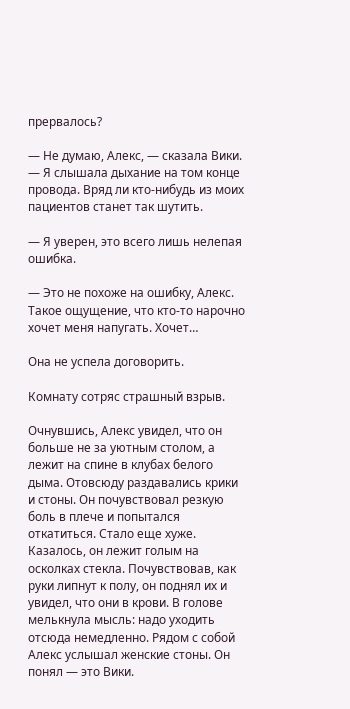прервалось?

— Не думаю, Алекс, — сказала Вики. — Я слышала дыхание на том конце провода. Вряд ли кто-нибудь из моих пациентов станет так шутить.

— Я уверен, это всего лишь нелепая ошибка.

— Это не похоже на ошибку, Алекс. Такое ощущение, что кто-то нарочно хочет меня напугать. Хочет…

Она не успела договорить.

Комнату сотряс страшный взрыв.

Очнувшись, Алекс увидел, что он больше не за уютным столом, а лежит на спине в клубах белого дыма. Отовсюду раздавались крики и стоны. Он почувствовал резкую боль в плече и попытался откатиться. Стало еще хуже. Казалось, он лежит голым на осколках стекла. Почувствовав, как руки липнут к полу, он поднял их и увидел, что они в крови. В голове мелькнула мысль: надо уходить отсюда немедленно. Рядом с собой Алекс услышал женские стоны. Он понял — это Вики.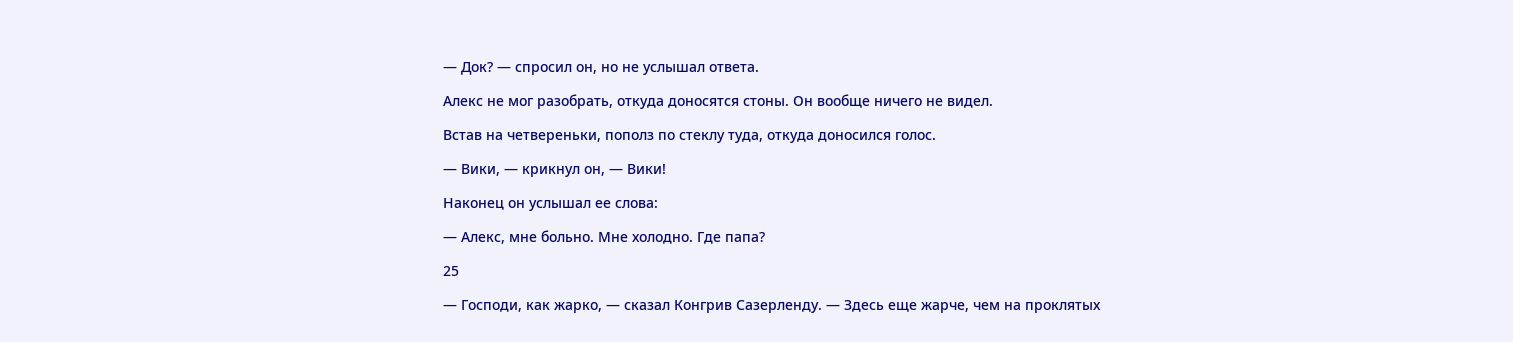— Док? — спросил он, но не услышал ответа.

Алекс не мог разобрать, откуда доносятся стоны. Он вообще ничего не видел.

Встав на четвереньки, пополз по стеклу туда, откуда доносился голос.

— Вики, — крикнул он, — Вики!

Наконец он услышал ее слова:

— Алекс, мне больно. Мне холодно. Где папа?

25

— Господи, как жарко, — сказал Конгрив Сазерленду. — Здесь еще жарче, чем на проклятых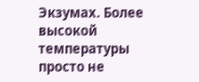Экзумах. Более высокой температуры просто не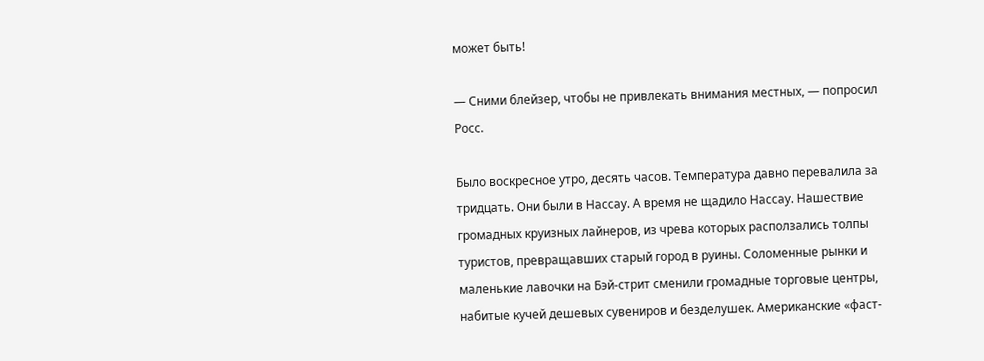может быть!

— Сними блейзер, чтобы не привлекать внимания местных, — попросил Росс.

Было воскресное утро, десять часов. Температура давно перевалила за тридцать. Они были в Нассау. А время не щадило Нассау. Нашествие громадных круизных лайнеров, из чрева которых расползались толпы туристов, превращавших старый город в руины. Соломенные рынки и маленькие лавочки на Бэй-стрит сменили громадные торговые центры, набитые кучей дешевых сувениров и безделушек. Американские «фаст-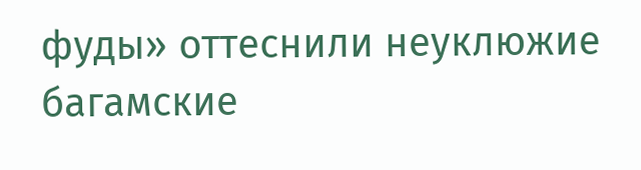фуды» оттеснили неуклюжие багамские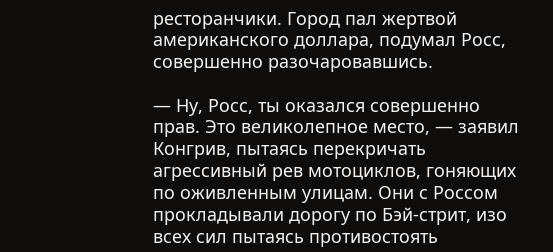ресторанчики. Город пал жертвой американского доллара, подумал Росс, совершенно разочаровавшись.

— Ну, Росс, ты оказался совершенно прав. Это великолепное место, — заявил Конгрив, пытаясь перекричать агрессивный рев мотоциклов, гоняющих по оживленным улицам. Они с Россом прокладывали дорогу по Бэй-стрит, изо всех сил пытаясь противостоять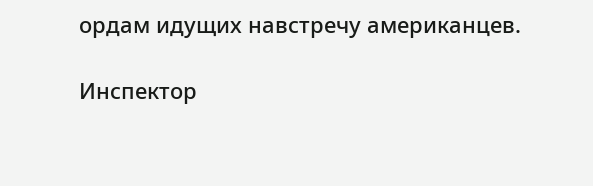ордам идущих навстречу американцев.

Инспектор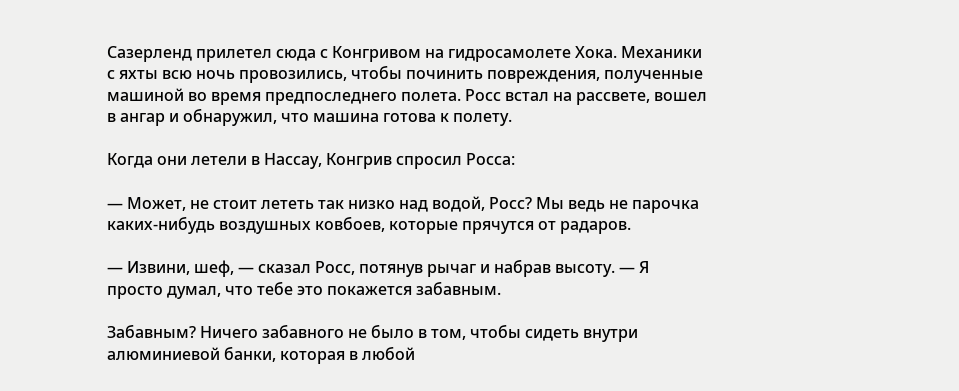Сазерленд прилетел сюда с Конгривом на гидросамолете Хока. Механики с яхты всю ночь провозились, чтобы починить повреждения, полученные машиной во время предпоследнего полета. Росс встал на рассвете, вошел в ангар и обнаружил, что машина готова к полету.

Когда они летели в Нассау, Конгрив спросил Росса:

— Может, не стоит лететь так низко над водой, Росс? Мы ведь не парочка каких-нибудь воздушных ковбоев, которые прячутся от радаров.

— Извини, шеф, — сказал Росс, потянув рычаг и набрав высоту. — Я просто думал, что тебе это покажется забавным.

Забавным? Ничего забавного не было в том, чтобы сидеть внутри алюминиевой банки, которая в любой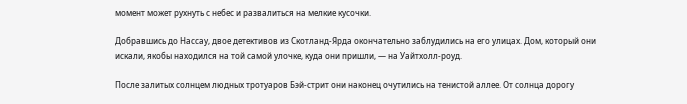момент может рухнуть с небес и развалиться на мелкие кусочки.

Добравшись до Нассау, двое детективов из Скотланд-Ярда окончательно заблудились на его улицах. Дом, который они искали, якобы находился на той самой улочке, куда они пришли, — на Уайтхолл-роуд.

После залитых солнцем людных тротуаров Бэй-стрит они наконец очутились на тенистой аллее. От солнца дорогу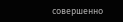совершенно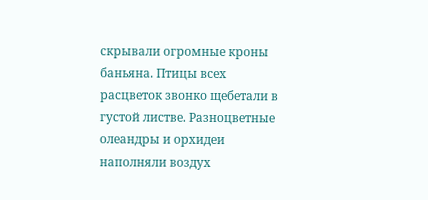скрывали огромные кроны баньяна. Птицы всех расцветок звонко щебетали в густой листве. Разноцветные олеандры и орхидеи наполняли воздух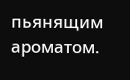пьянящим ароматом.